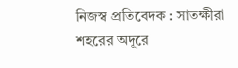নিজস্ব প্রতিবেদক : সাতক্ষীরা শহরের অদূরে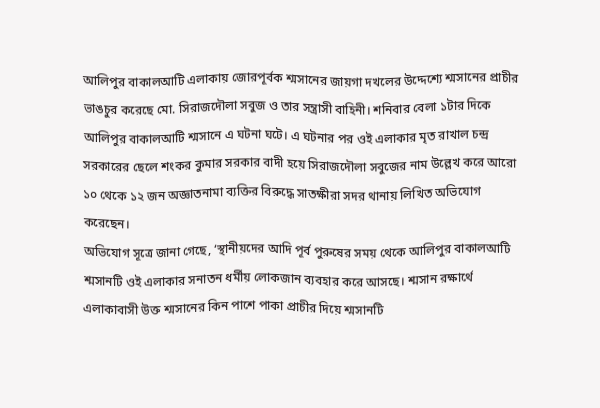আলিপুর বাকালআটি এলাকায় জোরপূর্বক শ্মসানের জায়গা দখলের উদ্দেশ্যে শ্মসানের প্রাচীর ভাঙচুর করেছে মো. সিরাজদৌলা সবুজ ও তার সন্ত্রাসী বাহিনী। শনিবার বেলা ১টার দিকে আলিপুর বাকালআটি শ্মসানে এ ঘটনা ঘটে। এ ঘটনার পর ওই এলাকার মৃত রাখাল চন্দ্র সরকারের ছেলে শংকর কুমার সরকার বাদী হয়ে সিরাজদৌলা সবুজের নাম উল্লেখ করে আরো ১০ থেকে ১২ জন অজ্ঞাতনামা ব্যক্তির বিরুদ্ধে সাতক্ষীরা সদর থানায় লিখিত অভিযোগ করেছেন।
অভিযোগ সূত্রে জানা গেছে, ‘স্থানীয়দের আদি পূর্ব পুরুষের সময় থেকে আলিপুর বাকালআটি শ্মসানটি ওই এলাকার সনাতন ধর্মীয় লোকজান ব্যবহার করে আসছে। শ্মসান রক্ষার্থে এলাকাবাসী উক্ত শ্মসানের কিন পাশে পাকা প্রাচীর দিয়ে শ্মসানটি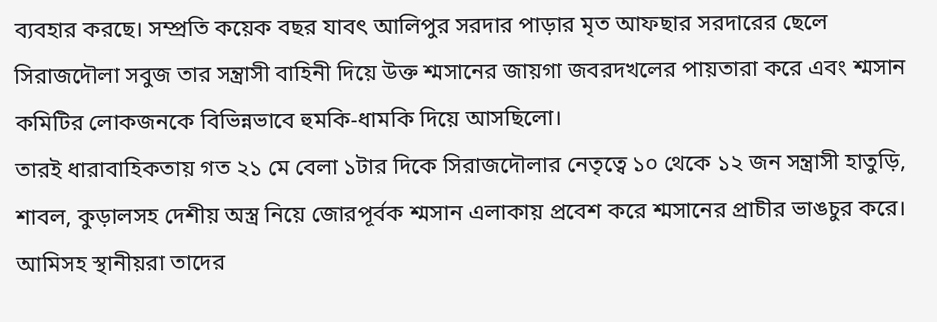ব্যবহার করছে। সম্প্রতি কয়েক বছর যাবৎ আলিপুর সরদার পাড়ার মৃত আফছার সরদারের ছেলে সিরাজদৌলা সবুজ তার সন্ত্রাসী বাহিনী দিয়ে উক্ত শ্মসানের জায়গা জবরদখলের পায়তারা করে এবং শ্মসান কমিটির লোকজনকে বিভিন্নভাবে হুমকি-ধামকি দিয়ে আসছিলো।
তারই ধারাবাহিকতায় গত ২১ মে বেলা ১টার দিকে সিরাজদৌলার নেতৃত্বে ১০ থেকে ১২ জন সন্ত্রাসী হাতুড়ি, শাবল, কুড়ালসহ দেশীয় অস্ত্র নিয়ে জোরপূর্বক শ্মসান এলাকায় প্রবেশ করে শ্মসানের প্রাচীর ভাঙচুর করে। আমিসহ স্থানীয়রা তাদের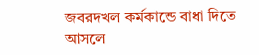জবরদখল কর্মকান্ডে বাধা দিতে আসলে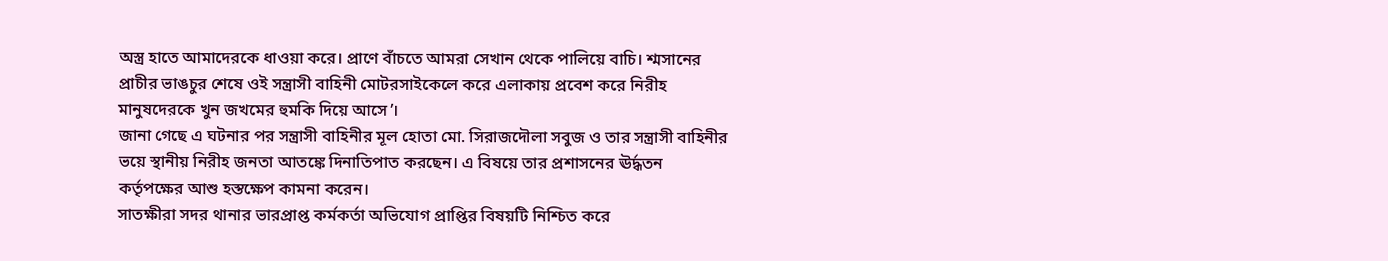অস্ত্র হাতে আমাদেরকে ধাওয়া করে। প্রাণে বাঁচতে আমরা সেখান থেকে পালিয়ে বাচি। শ্মসানের প্রাচীর ভাঙচুর শেষে ওই সন্ত্রাসী বাহিনী মোটরসাইকেলে করে এলাকায় প্রবেশ করে নিরীহ মানুষদেরকে খুন জখমের হুমকি দিয়ে আসে’।
জানা গেছে এ ঘটনার পর সন্ত্রাসী বাহিনীর মূল হোতা মো. সিরাজদৌলা সবুজ ও তার সন্ত্রাসী বাহিনীর ভয়ে স্থানীয় নিরীহ জনতা আতঙ্কে দিনাতিপাত করছেন। এ বিষয়ে তার প্রশাসনের ঊর্দ্ধতন কর্তৃপক্ষের আশু হস্তক্ষেপ কামনা করেন।
সাতক্ষীরা সদর থানার ভারপ্রাপ্ত কর্মকর্তা অভিযোগ প্রাপ্তির বিষয়টি নিশ্চিত করে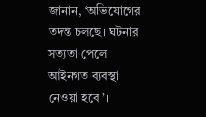জানান, ‘অভিযোগের তদন্ত চলছে। ঘটনার সত্যতা পেলে আইনগত ব্যবস্থা নেওয়া হবে’।